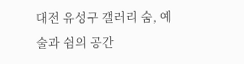대전 유성구 갤러리 숨, 예술과 쉼의 공간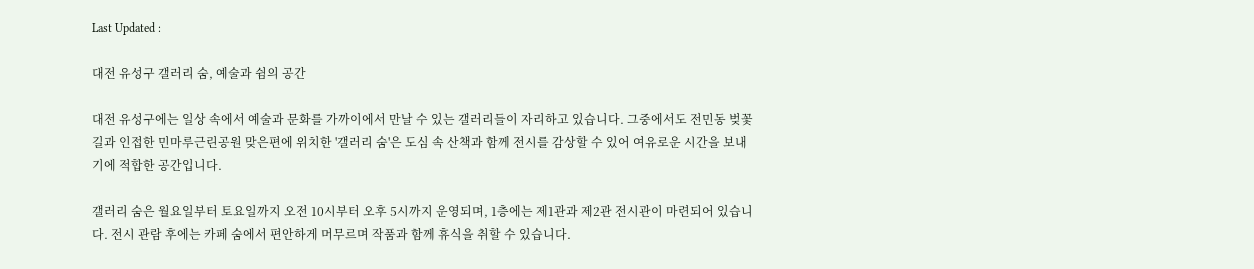Last Updated :

대전 유성구 갤러리 숨, 예술과 쉼의 공간

대전 유성구에는 일상 속에서 예술과 문화를 가까이에서 만날 수 있는 갤러리들이 자리하고 있습니다. 그중에서도 전민동 벚꽃길과 인접한 민마루근린공원 맞은편에 위치한 '갤러리 숨'은 도심 속 산책과 함께 전시를 감상할 수 있어 여유로운 시간을 보내기에 적합한 공간입니다.

갤러리 숨은 월요일부터 토요일까지 오전 10시부터 오후 5시까지 운영되며, 1층에는 제1관과 제2관 전시관이 마련되어 있습니다. 전시 관람 후에는 카페 숨에서 편안하게 머무르며 작품과 함께 휴식을 취할 수 있습니다.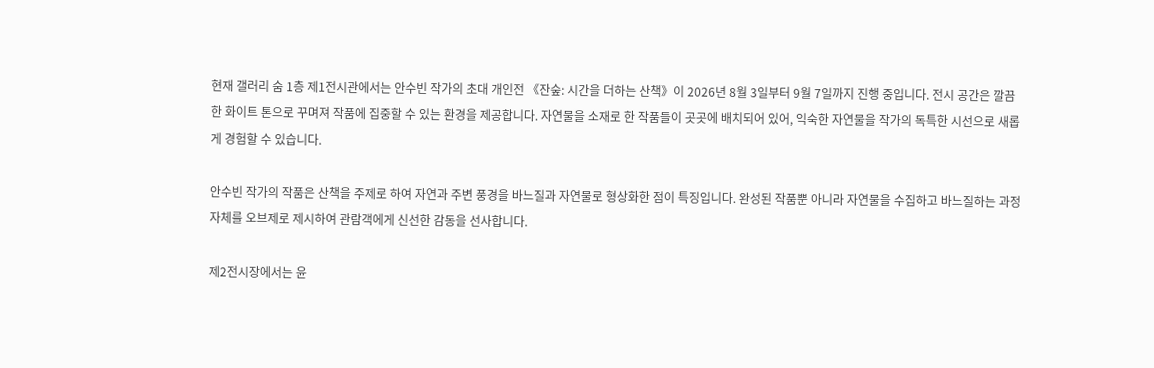현재 갤러리 숨 1층 제1전시관에서는 안수빈 작가의 초대 개인전 《잔숲: 시간을 더하는 산책》이 2026년 8월 3일부터 9월 7일까지 진행 중입니다. 전시 공간은 깔끔한 화이트 톤으로 꾸며져 작품에 집중할 수 있는 환경을 제공합니다. 자연물을 소재로 한 작품들이 곳곳에 배치되어 있어, 익숙한 자연물을 작가의 독특한 시선으로 새롭게 경험할 수 있습니다.

안수빈 작가의 작품은 산책을 주제로 하여 자연과 주변 풍경을 바느질과 자연물로 형상화한 점이 특징입니다. 완성된 작품뿐 아니라 자연물을 수집하고 바느질하는 과정 자체를 오브제로 제시하여 관람객에게 신선한 감동을 선사합니다.

제2전시장에서는 윤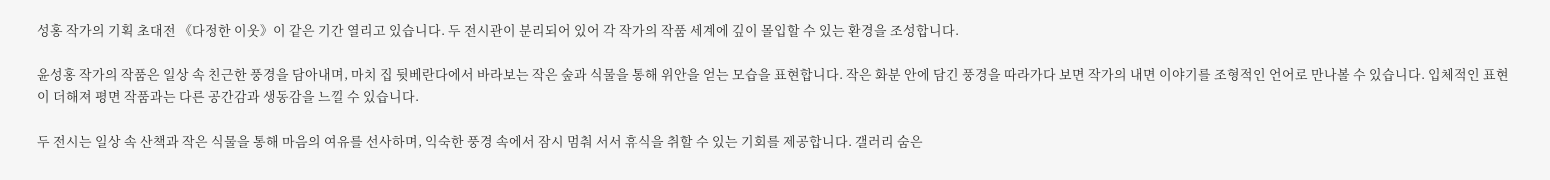성홍 작가의 기획 초대전 《다정한 이웃》이 같은 기간 열리고 있습니다. 두 전시관이 분리되어 있어 각 작가의 작품 세계에 깊이 몰입할 수 있는 환경을 조성합니다.

윤성홍 작가의 작품은 일상 속 친근한 풍경을 담아내며, 마치 집 뒷베란다에서 바라보는 작은 숲과 식물을 통해 위안을 얻는 모습을 표현합니다. 작은 화분 안에 담긴 풍경을 따라가다 보면 작가의 내면 이야기를 조형적인 언어로 만나볼 수 있습니다. 입체적인 표현이 더해져 평면 작품과는 다른 공간감과 생동감을 느낄 수 있습니다.

두 전시는 일상 속 산책과 작은 식물을 통해 마음의 여유를 선사하며, 익숙한 풍경 속에서 잠시 멈춰 서서 휴식을 취할 수 있는 기회를 제공합니다. 갤러리 숨은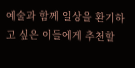예술과 함께 일상을 환기하고 싶은 이들에게 추천할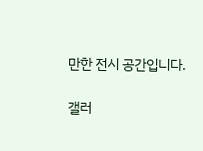만한 전시 공간입니다.

갤러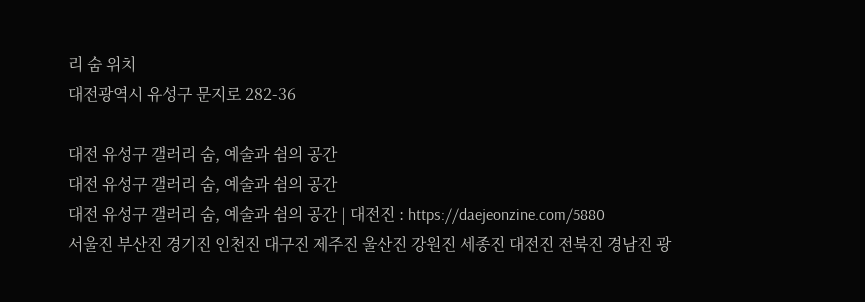리 숨 위치
대전광역시 유성구 문지로 282-36

대전 유성구 갤러리 숨, 예술과 쉼의 공간
대전 유성구 갤러리 숨, 예술과 쉼의 공간
대전 유성구 갤러리 숨, 예술과 쉼의 공간 | 대전진 : https://daejeonzine.com/5880
서울진 부산진 경기진 인천진 대구진 제주진 울산진 강원진 세종진 대전진 전북진 경남진 광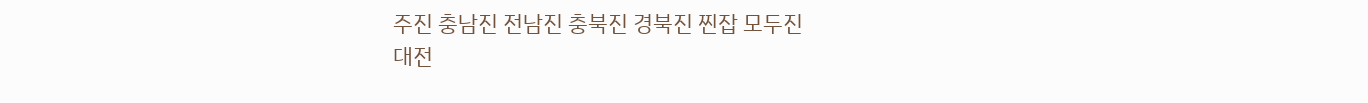주진 충남진 전남진 충북진 경북진 찐잡 모두진
대전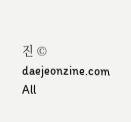진 © daejeonzine.com All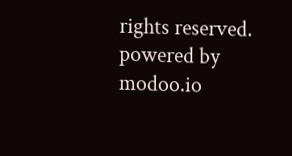rights reserved. powered by modoo.io